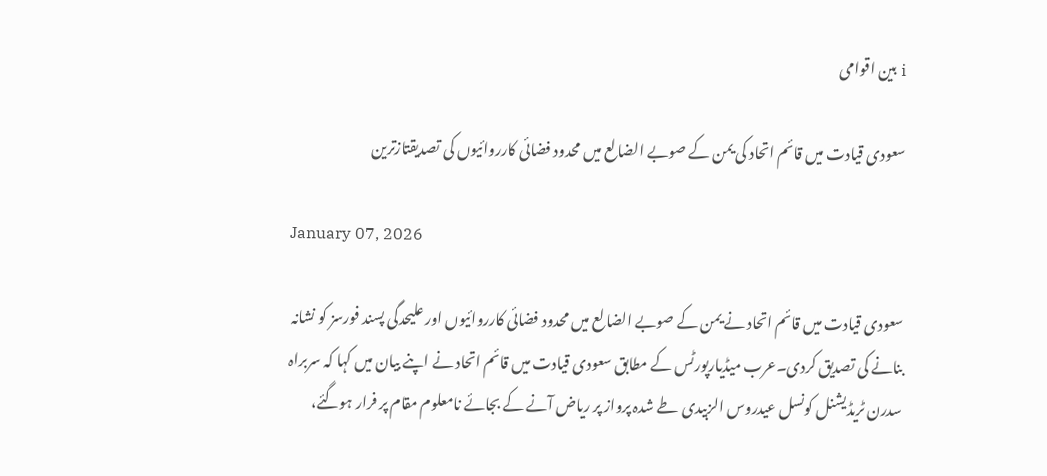i بین اقوامی

سعودی قیادت میں قائم اتحاد کی یمن کے صوبے الضالع میں محدود فضائی کارروائیوں کی تصدیقتازترین

January 07, 2026

سعودی قیادت میں قائم اتحاد نے یمن کے صوبے الضالع میں محدود فضائی کارروائیوں اور علیحدگی پسند فورسز کو نشانہ بنانے کی تصدیق کردی۔عرب میڈیارپورٹس کے مطابق سعودی قیادت میں قائم اتحاد نے اپنے بیان میں کہا کہ سربراہ سدرن ٹریڈیشنل کونسل عیدروس الزبیدی طے شدہ پرواز پر ریاض آنے کے بجائے نامعلوم مقام پر فرار ہوگئے،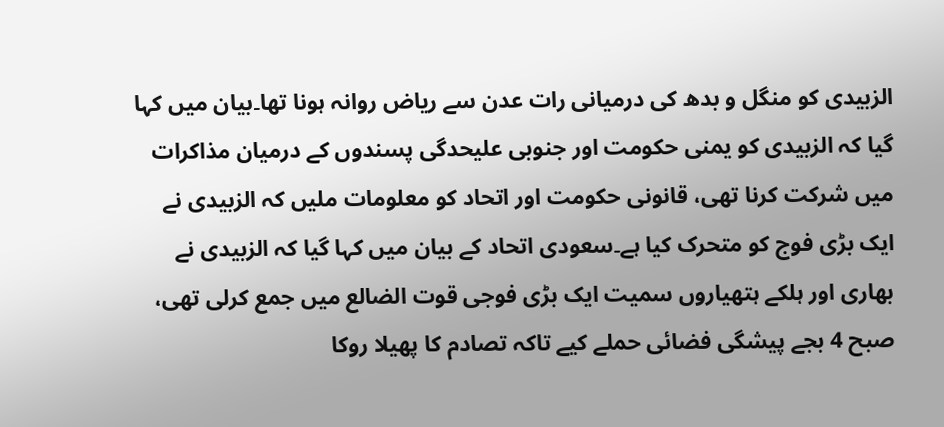الزبیدی کو منگل و بدھ کی درمیانی رات عدن سے ریاض روانہ ہونا تھا۔بیان میں کہا گیا کہ الزبیدی کو یمنی حکومت اور جنوبی علیحدگی پسندوں کے درمیان مذاکرات میں شرکت کرنا تھی، قانونی حکومت اور اتحاد کو معلومات ملیں کہ الزبیدی نے ایک بڑی فوج کو متحرک کیا ہے۔سعودی اتحاد کے بیان میں کہا گیا کہ الزبیدی نے بھاری اور ہلکے ہتھیاروں سمیت ایک بڑی فوجی قوت الضالع میں جمع کرلی تھی، صبح 4 بجے پیشگی فضائی حملے کیے تاکہ تصادم کا پھیلا روکا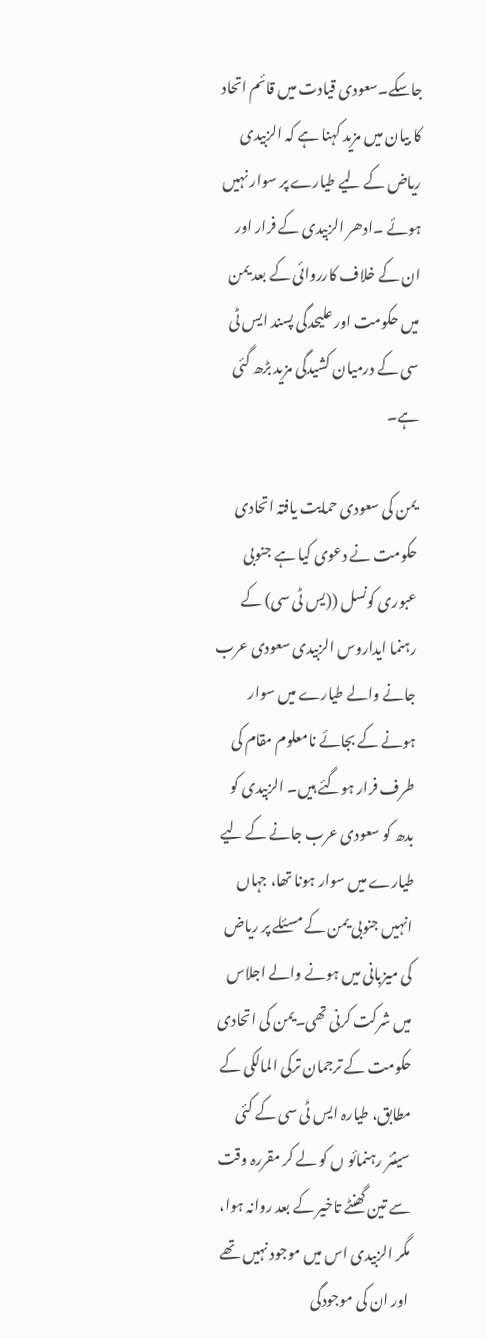جاسکے۔سعودی قیادت میں قائم اتحاد کا بیان میں مزید کہنا ہے کہ الزبیدی ریاض کے لیے طیارے پر سوار نہیں ہوئے ۔ادھر الزبیدی کے فرار اور ان کے خلاف کارروائی کے بعد یمن میں حکومت اور علیحدگی پسند ایس ٹی سی کے درمیان کشیدگی مزید بڑھ گئی ہے۔

یمن کی سعودی حمایت یافتہ اتحادی حکومت نے دعوی کیا ہے جنوبی عبوری کونسل ((یس ٹی سی) کے رہنما ایداروس الزبیدی سعودی عرب جانے والے طیارے میں سوار ہونے کے بجائے نامعلوم مقام کی طرف فرار ہوگئے ہیں۔ الزبیدی کو بدھ کو سعودی عرب جانے کے لیے طیارے میں سوار ہونا تھا، جہاں انہیں جنوبی یمن کے مسئلے پر ریاض کی میزبانی میں ہونے والے اجلاس میں شرکت کرنی تھی۔یمن کی اتحادی حکومت کے ترجمان ترکی المالکی کے مطابق، طیارہ ایس ٹی سی کے کئی سینئر رہنمائو ں کو لے کر مقررہ وقت سے تین گھنٹے تاخیر کے بعد روانہ ہوا، مگر الزبیدی اس میں موجود نہیں تھے اور ان کی موجودگی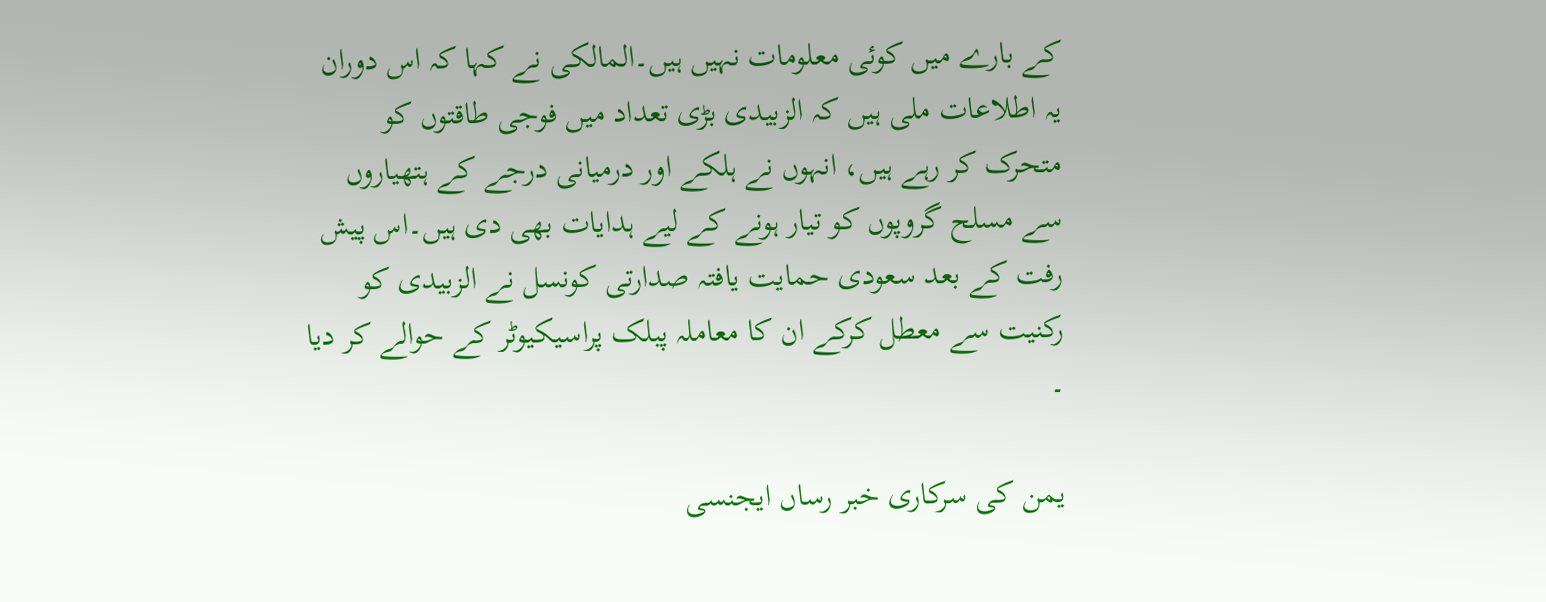کے بارے میں کوئی معلومات نہیں ہیں۔المالکی نے کہا کہ اس دوران یہ اطلاعات ملی ہیں کہ الزبیدی بڑی تعداد میں فوجی طاقتوں کو متحرک کر رہے ہیں، انہوں نے ہلکے اور درمیانی درجے کے ہتھیاروں سے مسلح گروپوں کو تیار ہونے کے لیے ہدایات بھی دی ہیں۔اس پیش رفت کے بعد سعودی حمایت یافتہ صدارتی کونسل نے الزبیدی کو رکنیت سے معطل کرکے ان کا معاملہ پبلک پراسیکیوٹر کے حوالے کر دیا ۔

یمن کی سرکاری خبر رساں ایجنسی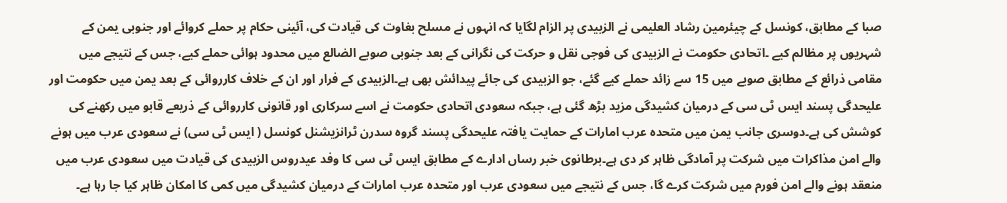صبا کے مطابق، کونسل کے چیئرمین رشاد العلیمی نے الزبیدی پر الزام لگایا کہ انہوں نے مسلح بغاوت کی قیادت کی، آئینی حکام پر حملے کروائے اور جنوبی یمن کے شہریوں پر مظالم کیے ۔اتحادی حکومت نے الزبیدی کی فوجی نقل و حرکت کی نگرانی کے بعد جنوبی صوبے الضالع میں محدود ہوائی حملے کیے، جس کے نتیجے میں مقامی ذرائع کے مطابق صوبے میں 15 سے زائد حملے کیے گئے، جو الزبیدی کی جائے پیدائش بھی ہے۔الزبیدی کے فرار اور ان کے خلاف کارروائی کے بعد یمن میں حکومت اور علیحدگی پسند ایس ٹی سی کے درمیان کشیدگی مزید بڑھ گئی ہے، جبکہ سعودی اتحادی حکومت نے اسے سرکاری اور قانونی کارروائی کے ذریعے قابو میں رکھنے کی کوشش کی ہے۔دوسری جانب یمن میں متحدہ عرب امارات کے حمایت یافتہ علیحدگی پسند گروہ سدرن ٹرانزیشنل کونسل ( ایس ٹی سی) نے سعودی عرب میں ہونے والے امن مذاکرات میں شرکت پر آمادگی ظاہر کر دی ہے۔برطانوی خبر رساں ادارے کے مطابق ایس ٹی سی کا وفد عیدروس الزبیدی کی قیادت میں سعودی عرب میں منعقد ہونے والے امن فورم میں شرکت کرے گا، جس کے نتیجے میں سعودی عرب اور متحدہ عرب امارات کے درمیان کشیدگی میں کمی کا امکان ظاہر کیا جا رہا ہے۔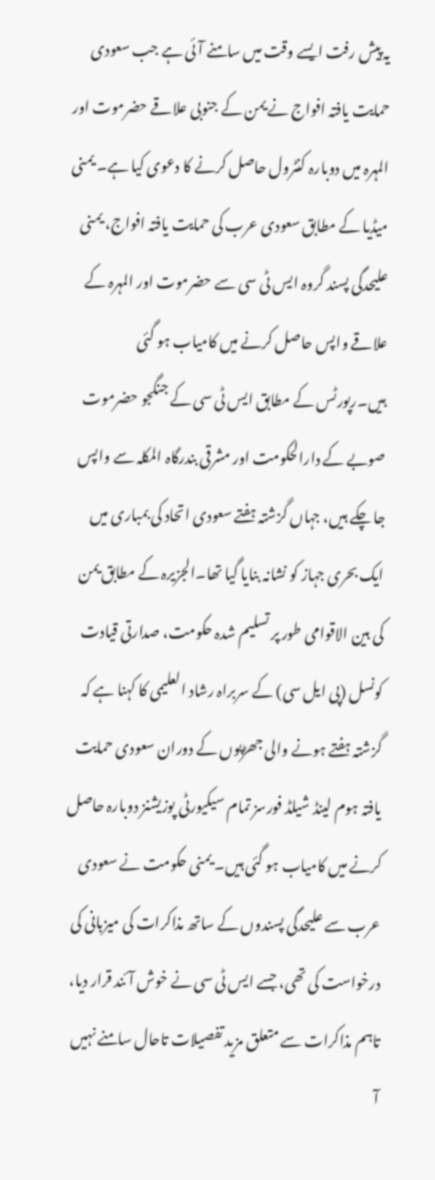یہ پیش رفت ایسے وقت میں سامنے آئی ہے جب سعودی حمایت یافتہ افواج نے یمن کے جنوبی علاقے حضرموت اور المہرہ میں دوبارہ کنٹرول حاصل کرنے کا دعوی کیا ہے۔ یمنی میڈیا کے مطابق سعودی عرب کی حمایت یافتہ افواج، یمنی علیحدگی پسند گروہ ایس ٹی سی سے حضرموت اور المہرہ کے علاقے واپس حاصل کرنے میں کامیاب ہو گئی ہیں۔رپورٹس کے مطابق ایس ٹی سی کے جنگجو حضرموت صوبے کے دارالحکومت اور مشرقی بندرگاہ المکلہ سے واپس جا چکے ہیں، جہاں گزشتہ ہفتے سعودی اتحاد کی بمباری میں ایک بحری جہاز کو نشانہ بنایا گیا تھا۔الجزیرہ کے مطابق یمن کی بین الاقوامی طور پر تسلیم شدہ حکومت، صدارتی قیادت کونسل (پی ایل سی) کے سربراہ رشاد العلیمی کا کہنا ہے کہ گزشتہ ہفتے ہونے والی جھڑپوں کے دوران سعودی حمایت یافتہ ہوم لینڈ شیلڈ فورسز تمام سیکیورٹی پوزیشنز دوبارہ حاصل کرنے میں کامیاب ہو گئی ہیں۔ یمنی حکومت نے سعودی عرب سے علیحدگی پسندوں کے ساتھ مذاکرات کی میزبانی کی درخواست کی تھی، جسے ایس ٹی سی نے خوش آئند قرار دیا، تاہم مذاکرات سے متعلق مزید تفصیلات تاحال سامنے نہیں آ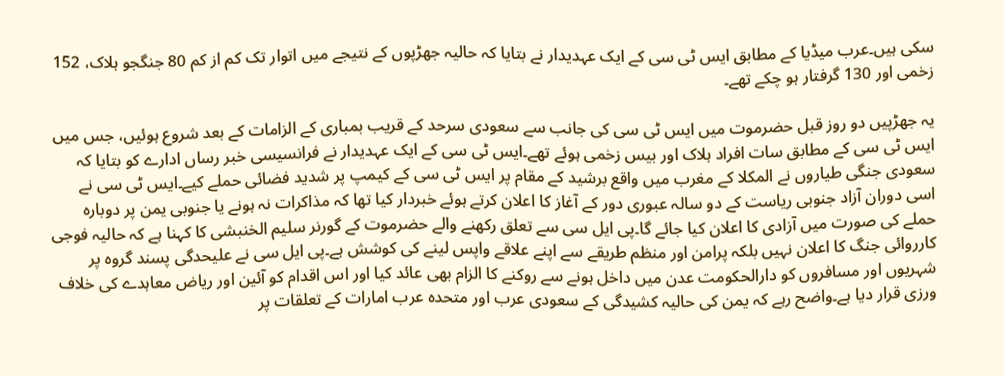سکی ہیں۔عرب میڈیا کے مطابق ایس ٹی سی کے ایک عہدیدار نے بتایا کہ حالیہ جھڑپوں کے نتیجے میں اتوار تک کم از کم 80 جنگجو ہلاک، 152 زخمی اور 130 گرفتار ہو چکے تھے۔

یہ جھڑپیں دو روز قبل حضرموت میں ایس ٹی سی کی جانب سے سعودی سرحد کے قریب بمباری کے الزامات کے بعد شروع ہوئیں، جس میں ایس ٹی سی کے مطابق سات افراد ہلاک اور بیس زخمی ہوئے تھے۔ایس ٹی سی کے ایک عہدیدار نے فرانسیسی خبر رساں ادارے کو بتایا کہ سعودی جنگی طیاروں نے المکلا کے مغرب میں واقع برشید کے مقام پر ایس ٹی سی کے کیمپ پر شدید فضائی حملے کیے۔ایس ٹی سی نے اسی دوران آزاد جنوبی ریاست کے دو سالہ عبوری دور کے آغاز کا اعلان کرتے ہوئے خبردار کیا تھا کہ مذاکرات نہ ہونے یا جنوبی یمن پر دوبارہ حملے کی صورت میں آزادی کا اعلان کیا جائے گا۔پی ایل سی سے تعلق رکھنے والے حضرموت کے گورنر سلیم الخنبشی کا کہنا ہے کہ حالیہ فوجی کارروائی جنگ کا اعلان نہیں بلکہ پرامن اور منظم طریقے سے اپنے علاقے واپس لینے کی کوشش ہے۔پی ایل سی نے علیحدگی پسند گروہ پر شہریوں اور مسافروں کو دارالحکومت عدن میں داخل ہونے سے روکنے کا الزام بھی عائد کیا اور اس اقدام کو آئین اور ریاض معاہدے کی خلاف ورزی قرار دیا ہے۔واضح رہے کہ یمن کی حالیہ کشیدگی کے سعودی عرب اور متحدہ عرب امارات کے تعلقات پر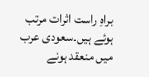براہِ راست اثرات مرتب ہوئے ہیں۔سعودی عرب میں منعقد ہونے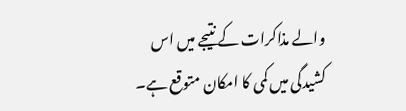والے مذاکرات کے نتیجے میں اس کشیدگی میں کمی کا امکان متوقع ہے۔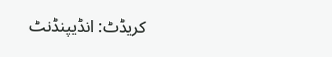کریڈٹ: انڈیپنڈنٹ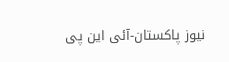نیوز پاکستان-آئی این پی